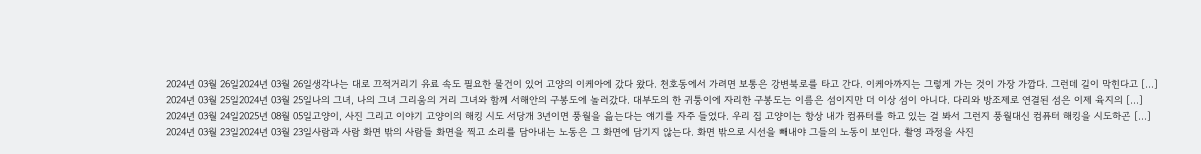2024년 03월 26일2024년 03월 26일생각나는 대로 끄적거리기 유료 속도 필요한 물건이 있어 고양의 이케아에 갔다 왔다. 천호동에서 가려면 보통은 강변북로를 타고 간다. 이케아까지는 그렇게 가는 것이 가장 가깝다. 그런데 길이 막힌다고 […]
2024년 03월 25일2024년 03월 25일나의 그녀, 나의 그녀 그리움의 거리 그녀와 함께 서해안의 구봉도에 놀러갔다. 대부도의 한 귀퉁이에 자리한 구봉도는 이름은 섬이지만 더 이상 섬이 아니다. 다리와 방조제로 연결된 섬은 이제 육지의 […]
2024년 03월 24일2025년 08월 05일고양이, 사진 그리고 이야기 고양이의 해킹 시도 서당개 3년이면 풍월을 읊는다는 얘기를 자주 들었다. 우리 집 고양이는 항상 내가 컴퓨터를 하고 있는 걸 봐서 그런지 풍월대신 컴퓨터 해킹을 시도하곤 […]
2024년 03월 23일2024년 03월 23일사람과 사람 화면 밖의 사람들 화면을 찍고 소리를 담아내는 노동은 그 화면에 담기지 않는다. 화면 밖으로 시선을 빼내야 그들의 노동이 보인다. 촬영 과정을 사진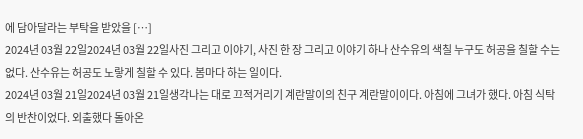에 담아달라는 부탁을 받았을 […]
2024년 03월 22일2024년 03월 22일사진 그리고 이야기, 사진 한 장 그리고 이야기 하나 산수유의 색칠 누구도 허공을 칠할 수는 없다. 산수유는 허공도 노랗게 칠할 수 있다. 봄마다 하는 일이다.
2024년 03월 21일2024년 03월 21일생각나는 대로 끄적거리기 계란말이의 친구 계란말이이다. 아침에 그녀가 했다. 아침 식탁의 반찬이었다. 외출했다 돌아온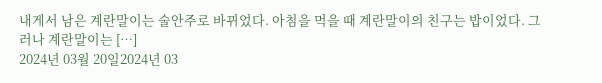내게서 남은 계란말이는 술안주로 바뀌었다. 아침을 먹을 때 계란말이의 친구는 밥이었다. 그러나 계란말이는 […]
2024년 03월 20일2024년 03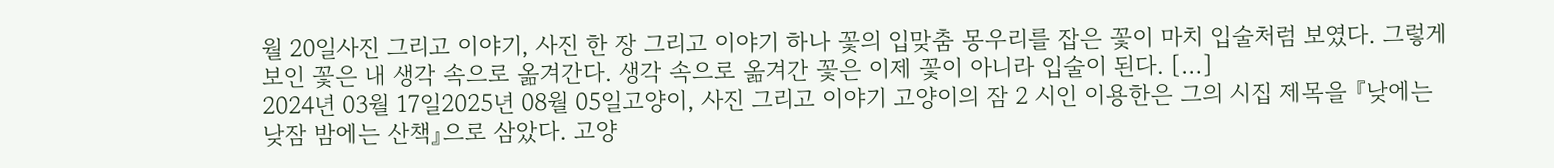월 20일사진 그리고 이야기, 사진 한 장 그리고 이야기 하나 꽃의 입맞춤 몽우리를 잡은 꽃이 마치 입술처럼 보였다. 그렇게 보인 꽃은 내 생각 속으로 옮겨간다. 생각 속으로 옮겨간 꽃은 이제 꽃이 아니라 입술이 된다. […]
2024년 03월 17일2025년 08월 05일고양이, 사진 그리고 이야기 고양이의 잠 2 시인 이용한은 그의 시집 제목을 『낮에는 낮잠 밤에는 산책』으로 삼았다. 고양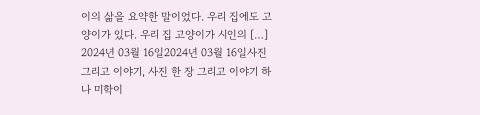이의 삶을 요약한 말이었다. 우리 집에도 고양이가 있다. 우리 집 고양이가 시인의 […]
2024년 03월 16일2024년 03월 16일사진 그리고 이야기, 사진 한 장 그리고 이야기 하나 미학이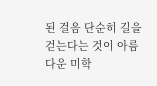된 걸음 단순히 길을 걷는다는 것이 아름다운 미학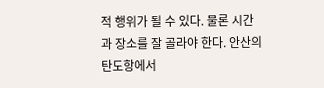적 행위가 될 수 있다. 물론 시간과 장소를 잘 골라야 한다. 안산의 탄도항에서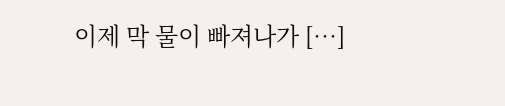이제 막 물이 빠져나가 […]